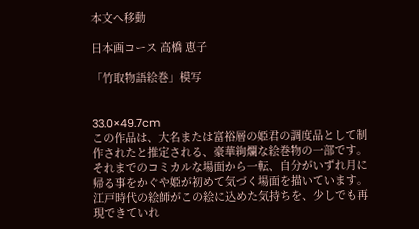本文へ移動

日本画コース 高橋 恵子

「竹取物語絵巻」模写


33.0×49.7cm
この作品は、大名または富裕層の姫君の調度品として制作されたと推定される、豪華絢爛な絵巻物の一部です。それまでのコミカルな場面から一転、自分がいずれ月に帰る事をかぐや姫が初めて気づく場面を描いています。江戸時代の絵師がこの絵に込めた気持ちを、少しでも再現できていれ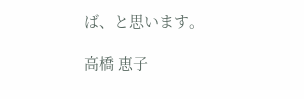ば、と思います。

高橋 恵子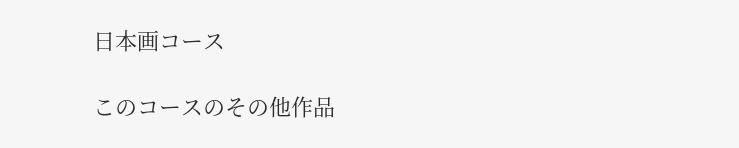日本画コース

このコースのその他作品